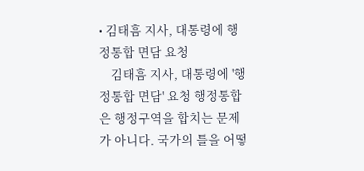• 김태흠 지사, 대통령에 행정통합 면담 요청
    김태흠 지사, 대통령에 '행정통합 면담' 요청 행정통합은 행정구역을 합치는 문제가 아니다. 국가의 틀을 어떻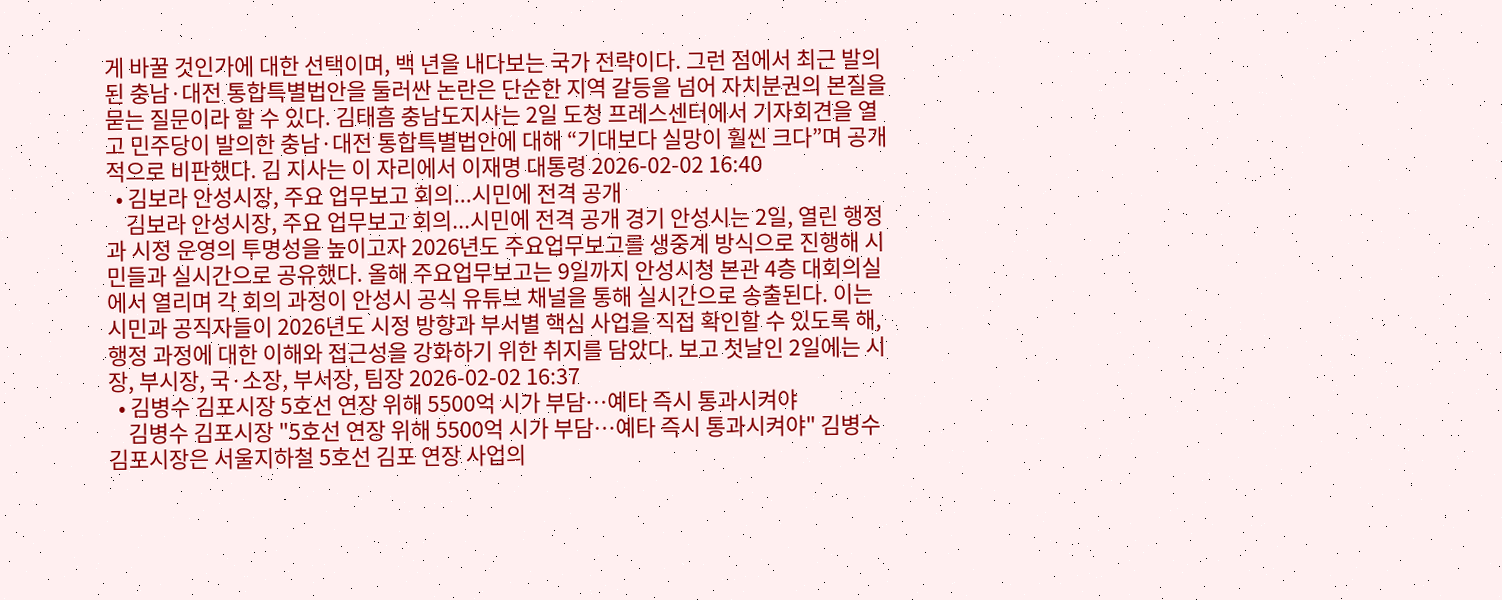게 바꿀 것인가에 대한 선택이며, 백 년을 내다보는 국가 전략이다. 그런 점에서 최근 발의된 충남·대전 통합특별법안을 둘러싼 논란은 단순한 지역 갈등을 넘어 자치분권의 본질을 묻는 질문이라 할 수 있다. 김태흠 충남도지사는 2일 도청 프레스센터에서 기자회견을 열고 민주당이 발의한 충남·대전 통합특별법안에 대해 “기대보다 실망이 훨씬 크다”며 공개적으로 비판했다. 김 지사는 이 자리에서 이재명 대통령 2026-02-02 16:40
  • 김보라 안성시장, 주요 업무보고 회의...시민에 전격 공개
    김보라 안성시장, 주요 업무보고 회의...시민에 전격 공개 경기 안성시는 2일, 열린 행정과 시정 운영의 투명성을 높이고자 2026년도 주요업무보고를 생중계 방식으로 진행해 시민들과 실시간으로 공유했다. 올해 주요업무보고는 9일까지 안성시청 본관 4층 대회의실에서 열리며 각 회의 과정이 안성시 공식 유튜브 채널을 통해 실시간으로 송출된다. 이는 시민과 공직자들이 2026년도 시정 방향과 부서별 핵심 사업을 직접 확인할 수 있도록 해, 행정 과정에 대한 이해와 접근성을 강화하기 위한 취지를 담았다. 보고 첫날인 2일에는 시장, 부시장, 국·소장, 부서장, 팀장 2026-02-02 16:37
  • 김병수 김포시장 5호선 연장 위해 5500억 시가 부담…예타 즉시 통과시켜야
    김병수 김포시장 "5호선 연장 위해 5500억 시가 부담…예타 즉시 통과시켜야" 김병수 김포시장은 서울지하철 5호선 김포 연장 사업의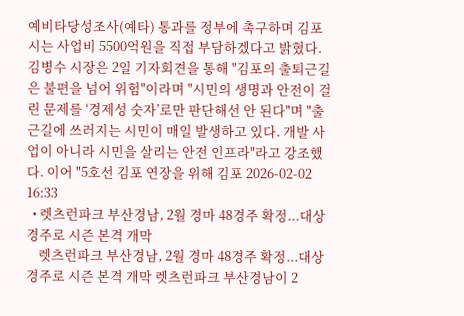예비타당성조사(예타) 통과를 정부에 촉구하며 김포시는 사업비 5500억원을 직접 부담하겠다고 밝혔다. 김병수 시장은 2일 기자회견을 통해 "김포의 출퇴근길은 불편을 넘어 위험"이라며 "시민의 생명과 안전이 걸린 문제를 ‘경제성 숫자’로만 판단해선 안 된다"며 "출근길에 쓰러지는 시민이 매일 발생하고 있다. 개발 사업이 아니라 시민을 살리는 안전 인프라"라고 강조했다. 이어 "5호선 김포 연장을 위해 김포 2026-02-02 16:33
  • 렛츠런파크 부산경남, 2월 경마 48경주 확정...대상경주로 시즌 본격 개막
    렛츠런파크 부산경남, 2월 경마 48경주 확정...대상경주로 시즌 본격 개막 렛츠런파크 부산경남이 2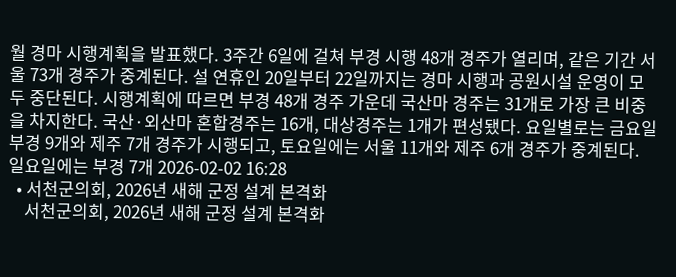월 경마 시행계획을 발표했다. 3주간 6일에 걸쳐 부경 시행 48개 경주가 열리며, 같은 기간 서울 73개 경주가 중계된다. 설 연휴인 20일부터 22일까지는 경마 시행과 공원시설 운영이 모두 중단된다. 시행계획에 따르면 부경 48개 경주 가운데 국산마 경주는 31개로 가장 큰 비중을 차지한다. 국산·외산마 혼합경주는 16개, 대상경주는 1개가 편성됐다. 요일별로는 금요일 부경 9개와 제주 7개 경주가 시행되고, 토요일에는 서울 11개와 제주 6개 경주가 중계된다. 일요일에는 부경 7개 2026-02-02 16:28
  • 서천군의회, 2026년 새해 군정 설계 본격화
    서천군의회, 2026년 새해 군정 설계 본격화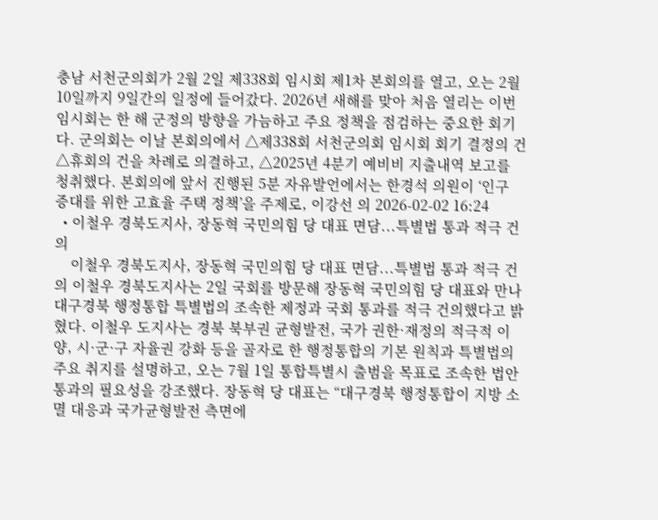충남 서천군의회가 2월 2일 제338회 임시회 제1차 본회의를 열고, 오는 2월 10일까지 9일간의 일정에 들어갔다. 2026년 새해를 맞아 처음 열리는 이번 임시회는 한 해 군정의 방향을 가늠하고 주요 정책을 점검하는 중요한 회기다. 군의회는 이날 본회의에서 △제338회 서천군의회 임시회 회기 결정의 건 △휴회의 건을 차례로 의결하고, △2025년 4분기 예비비 지출내역 보고를 청취했다. 본회의에 앞서 진행된 5분 자유발언에서는 한경석 의원이 ‘인구 증대를 위한 고효율 주택 정책’을 주제로, 이강선 의 2026-02-02 16:24
  • 이철우 경북도지사, 장동혁 국민의힘 당 대표 면담...특별법 통과 적극 건의
    이철우 경북도지사, 장동혁 국민의힘 당 대표 면담...특별법 통과 적극 건의 이철우 경북도지사는 2일 국회를 방문해 장동혁 국민의힘 당 대표와 만나 대구경북 행정통합 특별법의 조속한 제정과 국회 통과를 적극 건의했다고 밝혔다. 이철우 도지사는 경북 북부권 균형발전, 국가 권한·재정의 적극적 이양, 시·군·구 자율권 강화 등을 골자로 한 행정통합의 기본 원칙과 특별법의 주요 취지를 설명하고, 오는 7월 1일 통합특별시 출범을 목표로 조속한 법안 통과의 필요성을 강조했다. 장동혁 당 대표는 “대구경북 행정통합이 지방 소멸 대응과 국가균형발전 측면에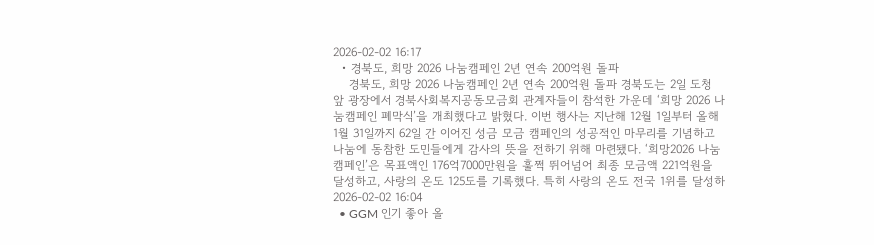2026-02-02 16:17
  • 경북도, 희망 2026 나눔캠페인 2년 연속 200억원 돌파
    경북도, 희망 2026 나눔캠페인 2년 연속 200억원 돌파 경북도는 2일 도청 앞 광장에서 경북사회복지공동모금회 관계자들이 참석한 가운데 ‘희망 2026 나눔캠페인 폐막식’을 개최했다고 밝혔다. 이번 행사는 지난해 12월 1일부터 올해 1월 31일까지 62일 간 이어진 성금 모금 캠페인의 성공적인 마무리를 기념하고 나눔에 동참한 도민들에게 감사의 뜻을 전하기 위해 마련됐다. ‘희망2026 나눔캠페인’은 목표액인 176억7000만원을 훌쩍 뛰어넘어 최종 모금액 221억원을 달성하고, 사랑의 온도 125도를 기록했다. 특히 사랑의 온도 전국 1위를 달성하 2026-02-02 16:04
  • GGM 인기 좋아 올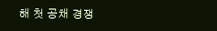해 첫 공채 경쟁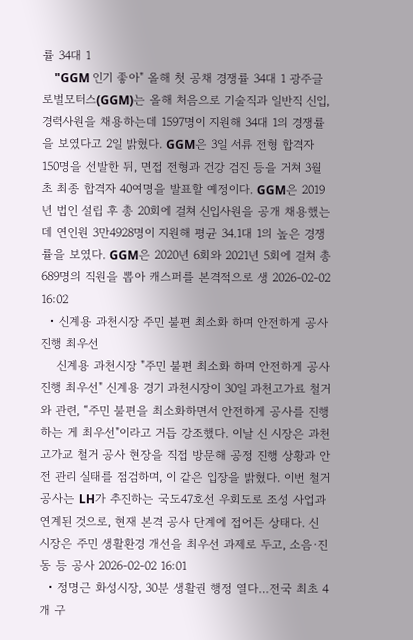률 34대 1
    "GGM 인기 좋아" 올해 첫 공채 경쟁률 34대 1 광주글로벌모터스(GGM)는 올해 처음으로 기술직과 일반직 신입, 경력사원을 채용하는데 1597명이 지원해 34대 1의 경쟁률을 보였다고 2일 밝혔다. GGM은 3일 서류 전형 합격자 150명을 선발한 뒤, 면접 전형과 건강 검진 등을 거쳐 3월 초 최종 합격자 40여명을 발표할 예정이다. GGM은 2019년 법인 설립 후 총 20회에 걸쳐 신입사원을 공개 채용했는데 연인원 3만4928명이 지원해 평균 34.1대 1의 높은 경쟁률을 보였다. GGM은 2020년 6회와 2021년 5회에 걸쳐 총 689명의 직원을 뽑아 캐스퍼를 본격적으로 생 2026-02-02 16:02
  • 신계용 과천시장 주민 불편 최소화 하며 안전하게 공사 진행 최우선
    신계용 과천시장 "주민 불편 최소화 하며 안전하게 공사 진행 최우선" 신계용 경기 과천시장이 30일 과천고가료 철거와 관련, “주민 불편을 최소화하면서 안전하게 공사를 진행하는 게 최우선"이라고 거듭 강조했다. 이날 신 시장은 과천고가교 철거 공사 현장을 직접 방문해 공정 진행 상황과 안전 관리 실태를 점검하며, 이 같은 입장을 밝혔다. 이번 철거 공사는 LH가 추진하는 국도47호선 우회도로 조성 사업과 연계된 것으로, 현재 본격 공사 단계에 접어든 상태다. 신 시장은 주민 생활환경 개선을 최우선 과제로 두고, 소음·진동 등 공사 2026-02-02 16:01
  • 정명근 화성시장, 30분 생활권 행정 열다…전국 최초 4개 구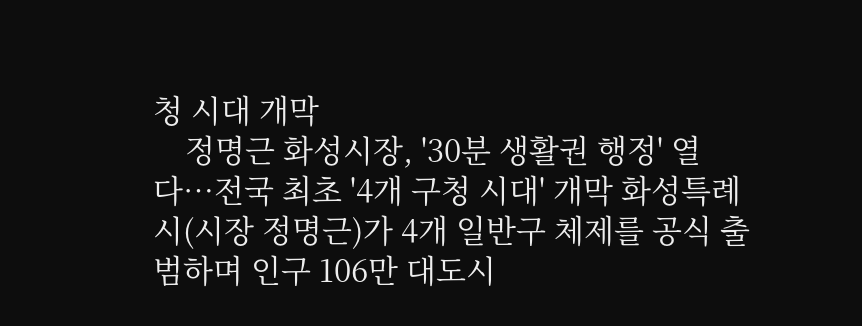청 시대 개막
    정명근 화성시장, '30분 생활권 행정' 열다…전국 최초 '4개 구청 시대' 개막 화성특례시(시장 정명근)가 4개 일반구 체제를 공식 출범하며 인구 106만 대도시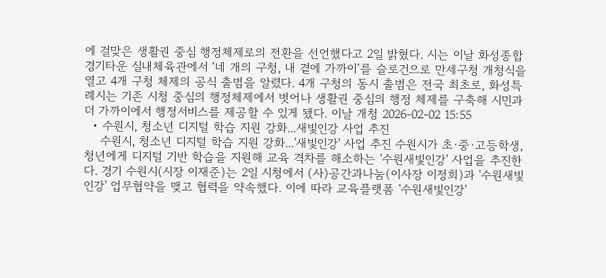에 걸맞은 생활권 중심 행정체제로의 전환을 선언했다고 2일 밝혔다. 시는 이날 화성종합경기타운 실내체육관에서 ‘네 개의 구청, 내 곁에 가까이’를 슬로건으로 만세구청 개청식을 열고 4개 구청 체제의 공식 출범을 알렸다. 4개 구청의 동시 출범은 전국 최초로, 화성특례시는 기존 시청 중심의 행정체제에서 벗어나 생활권 중심의 행정 체제를 구축해 시민과 더 가까이에서 행정서비스를 제공할 수 있게 됐다. 이날 개청 2026-02-02 15:55
  • 수원시, 청소년 디지털 학습 지원 강화...새빛인강 사업 추진
    수원시, 청소년 디지털 학습 지원 강화...'새빛인강' 사업 추진 수원시가 초·중·고등학생, 청년에게 디지털 기반 학습을 지원해 교육 격차를 해소하는 '수원새빛인강' 사업을 추진한다. 경기 수원시(시장 이재준)는 2일 시청에서 (사)공간과나눔(이사장 이정희)과 '수원새빛인강' 업무협약을 맺고 협력을 약속했다. 이에 따라 교육플랫폼 '수원새빛인강'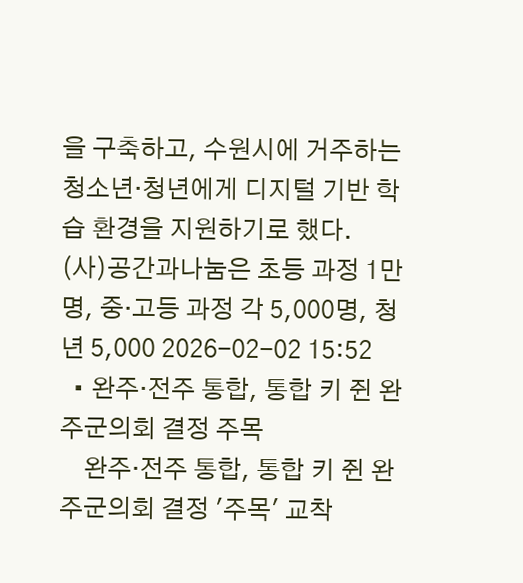을 구축하고, 수원시에 거주하는 청소년·청년에게 디지털 기반 학습 환경을 지원하기로 했다. (사)공간과나눔은 초등 과정 1만 명, 중·고등 과정 각 5,000명, 청년 5,000 2026-02-02 15:52
  • 완주·전주 통합, 통합 키 쥔 완주군의회 결정 주목
    완주·전주 통합, 통합 키 쥔 완주군의회 결정 '주목' 교착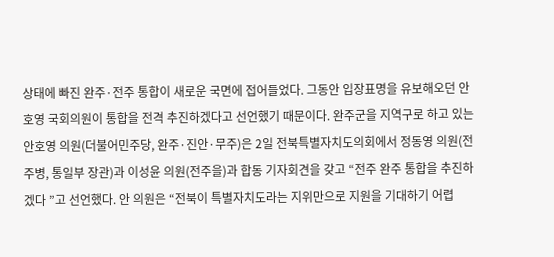상태에 빠진 완주·전주 통합이 새로운 국면에 접어들었다. 그동안 입장표명을 유보해오던 안호영 국회의원이 통합을 전격 추진하겠다고 선언했기 때문이다. 완주군을 지역구로 하고 있는 안호영 의원(더불어민주당, 완주·진안·무주)은 2일 전북특별자치도의회에서 정동영 의원(전주병, 통일부 장관)과 이성윤 의원(전주을)과 합동 기자회견을 갖고 “전주 완주 통합을 추진하겠다 ”고 선언했다. 안 의원은 “전북이 특별자치도라는 지위만으로 지원을 기대하기 어렵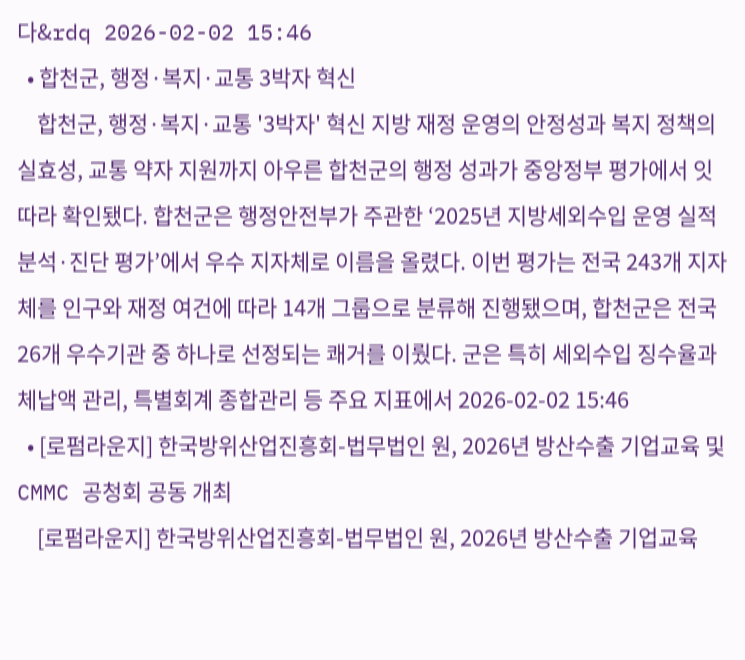다&rdq 2026-02-02 15:46
  • 합천군, 행정·복지·교통 3박자 혁신
    합천군, 행정·복지·교통 '3박자' 혁신 지방 재정 운영의 안정성과 복지 정책의 실효성, 교통 약자 지원까지 아우른 합천군의 행정 성과가 중앙정부 평가에서 잇따라 확인됐다. 합천군은 행정안전부가 주관한 ‘2025년 지방세외수입 운영 실적 분석·진단 평가’에서 우수 지자체로 이름을 올렸다. 이번 평가는 전국 243개 지자체를 인구와 재정 여건에 따라 14개 그룹으로 분류해 진행됐으며, 합천군은 전국 26개 우수기관 중 하나로 선정되는 쾌거를 이뤘다. 군은 특히 세외수입 징수율과 체납액 관리, 특별회계 종합관리 등 주요 지표에서 2026-02-02 15:46
  • [로펌라운지] 한국방위산업진흥회-법무법인 원, 2026년 방산수출 기업교육 및 CMMC 공청회 공동 개최
    [로펌라운지] 한국방위산업진흥회-법무법인 원, 2026년 방산수출 기업교육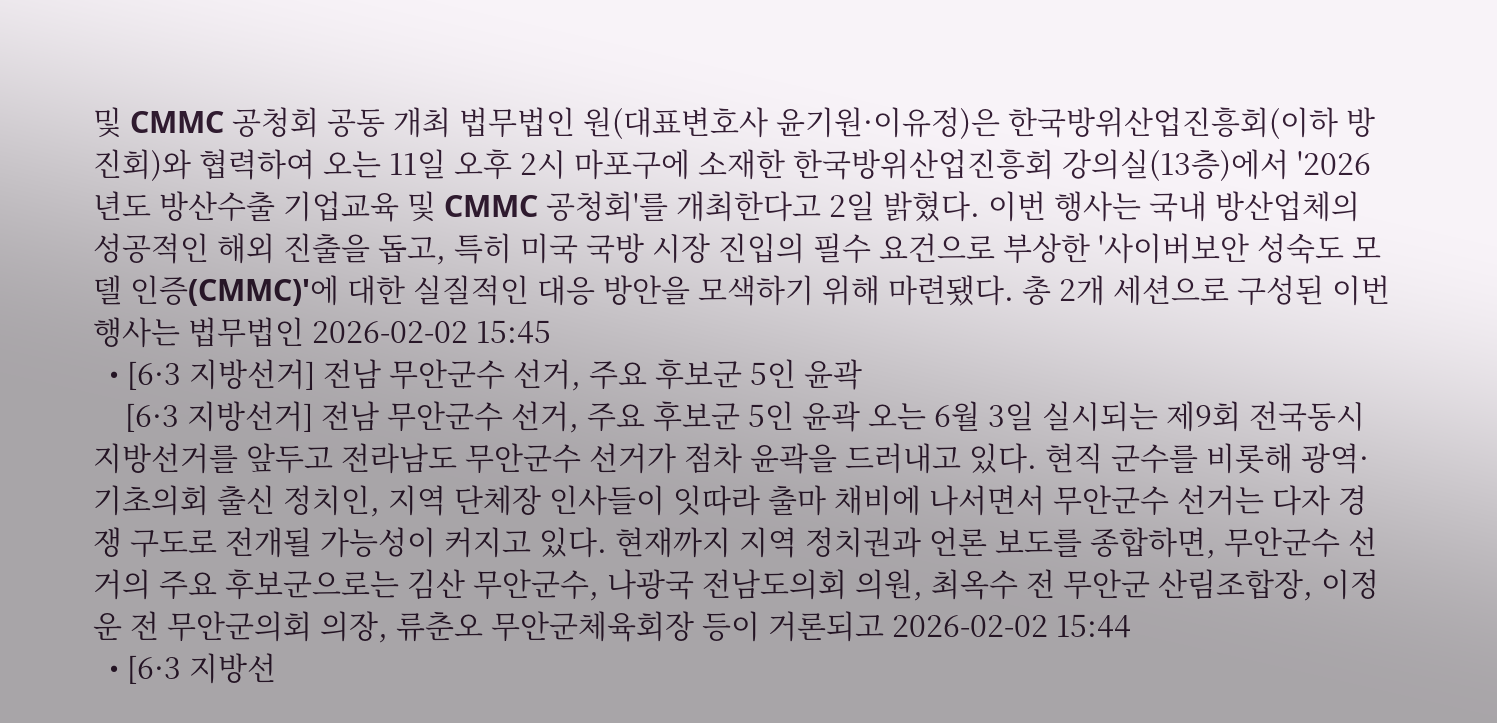및 CMMC 공청회 공동 개최 법무법인 원(대표변호사 윤기원·이유정)은 한국방위산업진흥회(이하 방진회)와 협력하여 오는 11일 오후 2시 마포구에 소재한 한국방위산업진흥회 강의실(13층)에서 '2026년도 방산수출 기업교육 및 CMMC 공청회'를 개최한다고 2일 밝혔다. 이번 행사는 국내 방산업체의 성공적인 해외 진출을 돕고, 특히 미국 국방 시장 진입의 필수 요건으로 부상한 '사이버보안 성숙도 모델 인증(CMMC)'에 대한 실질적인 대응 방안을 모색하기 위해 마련됐다. 총 2개 세션으로 구성된 이번 행사는 법무법인 2026-02-02 15:45
  • [6·3 지방선거] 전남 무안군수 선거, 주요 후보군 5인 윤곽
    [6·3 지방선거] 전남 무안군수 선거, 주요 후보군 5인 윤곽 오는 6월 3일 실시되는 제9회 전국동시지방선거를 앞두고 전라남도 무안군수 선거가 점차 윤곽을 드러내고 있다. 현직 군수를 비롯해 광역·기초의회 출신 정치인, 지역 단체장 인사들이 잇따라 출마 채비에 나서면서 무안군수 선거는 다자 경쟁 구도로 전개될 가능성이 커지고 있다. 현재까지 지역 정치권과 언론 보도를 종합하면, 무안군수 선거의 주요 후보군으로는 김산 무안군수, 나광국 전남도의회 의원, 최옥수 전 무안군 산림조합장, 이정운 전 무안군의회 의장, 류춘오 무안군체육회장 등이 거론되고 2026-02-02 15:44
  • [6·3 지방선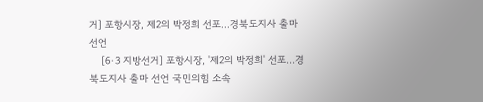거] 포항시장, 제2의 박정희 선포...경북도지사 출마 선언
    [6·3 지방선거] 포항시장, '제2의 박정희' 선포...경북도지사 출마 선언 국민의힘 소속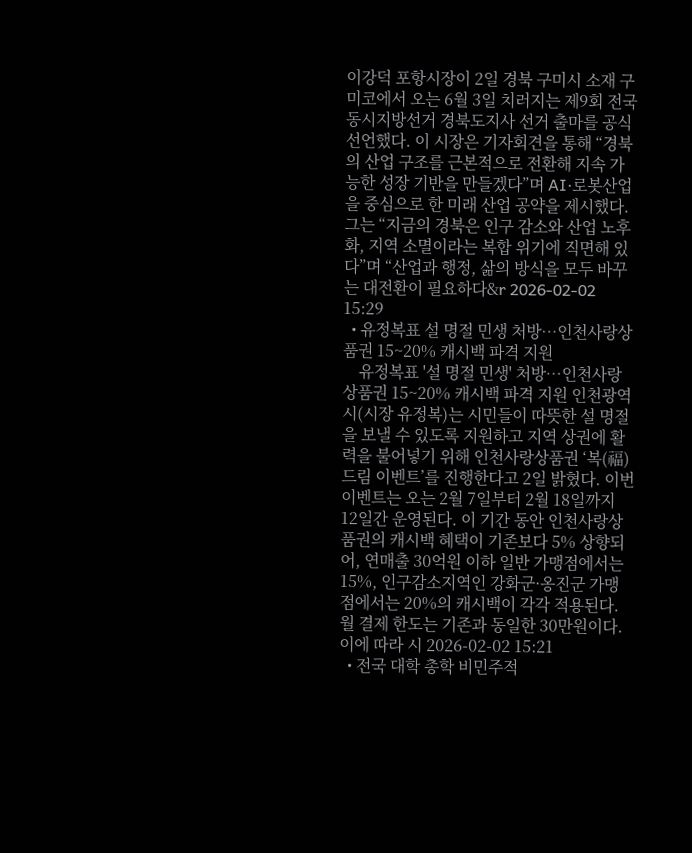이강덕 포항시장이 2일 경북 구미시 소재 구미코에서 오는 6월 3일 치러지는 제9회 전국동시지방선거 경북도지사 선거 출마를 공식 선언했다. 이 시장은 기자회견을 통해 “경북의 산업 구조를 근본적으로 전환해 지속 가능한 성장 기반을 만들겠다”며 AI·로봇산업을 중심으로 한 미래 산업 공약을 제시했다. 그는 “지금의 경북은 인구 감소와 산업 노후화, 지역 소멸이라는 복합 위기에 직면해 있다”며 “산업과 행정, 삶의 방식을 모두 바꾸는 대전환이 필요하다&r 2026-02-02 15:29
  • 유정복표 설 명절 민생 처방…인천사랑상품권 15~20% 캐시백 파격 지원
    유정복표 '설 명절 민생' 처방…인천사랑상품권 15~20% 캐시백 파격 지원 인천광역시(시장 유정복)는 시민들이 따뜻한 설 명절을 보낼 수 있도록 지원하고 지역 상권에 활력을 불어넣기 위해 인천사랑상품권 ‘복(福) 드림 이벤트’를 진행한다고 2일 밝혔다. 이번 이벤트는 오는 2월 7일부터 2월 18일까지 12일간 운영된다. 이 기간 동안 인천사랑상품권의 캐시백 혜택이 기존보다 5% 상향되어, 연매출 30억원 이하 일반 가맹점에서는 15%, 인구감소지역인 강화군·옹진군 가맹점에서는 20%의 캐시백이 각각 적용된다. 월 결제 한도는 기존과 동일한 30만원이다. 이에 따라 시 2026-02-02 15:21
  • 전국 대학 총학 비민주적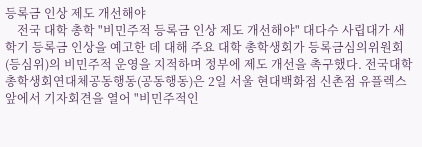등록금 인상 제도 개선해야
    전국 대학 총학 "비민주적 등록금 인상 제도 개선해야" 대다수 사립대가 새 학기 등록금 인상을 예고한 데 대해 주요 대학 총학생회가 등록금심의위원회(등심위)의 비민주적 운영을 지적하며 정부에 제도 개선을 촉구했다. 전국대학총학생회연대체공동행동(공동행동)은 2일 서울 현대백화점 신촌점 유플렉스 앞에서 기자회견을 열어 "비민주적인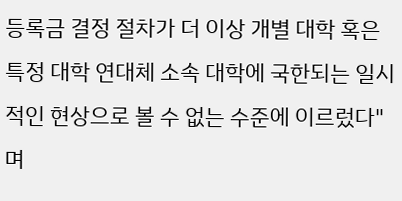등록금 결정 절차가 더 이상 개별 대학 혹은 특정 대학 연대체 소속 대학에 국한되는 일시적인 현상으로 볼 수 없는 수준에 이르렀다"며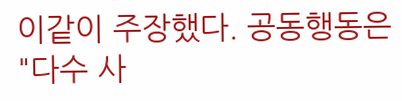이같이 주장했다. 공동행동은 "다수 사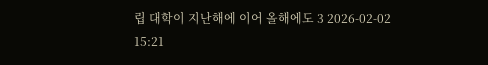립 대학이 지난해에 이어 올해에도 3 2026-02-02 15:21